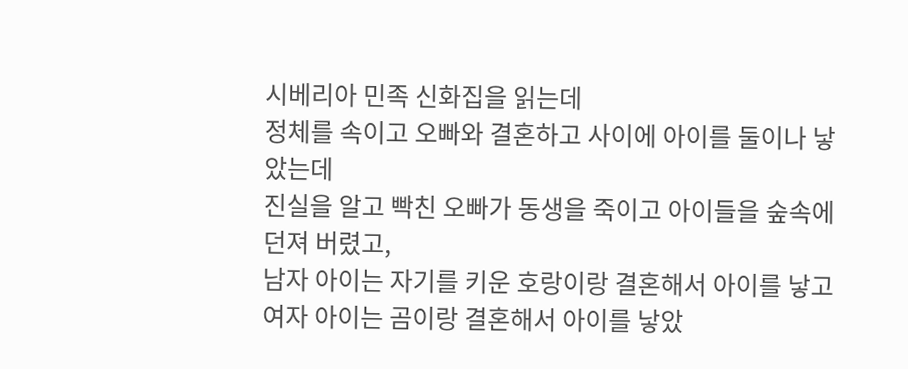시베리아 민족 신화집을 읽는데
정체를 속이고 오빠와 결혼하고 사이에 아이를 둘이나 낳았는데
진실을 알고 빡친 오빠가 동생을 죽이고 아이들을 숲속에 던져 버렸고,
남자 아이는 자기를 키운 호랑이랑 결혼해서 아이를 낳고
여자 아이는 곰이랑 결혼해서 아이를 낳았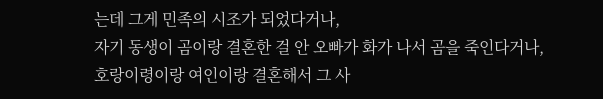는데 그게 민족의 시조가 되었다거나,
자기 동생이 곰이랑 결혼한 걸 안 오빠가 화가 나서 곰을 죽인다거나,
호랑이령이랑 여인이랑 결혼해서 그 사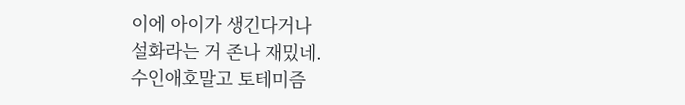이에 아이가 생긴다거나
설화라는 거 존나 재밌네.
수인애호말고 토테미즘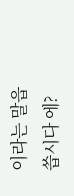이라는 말읍 씁시다 에?